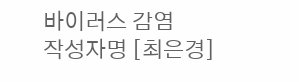바이러스 감염
작성자명 [최은경]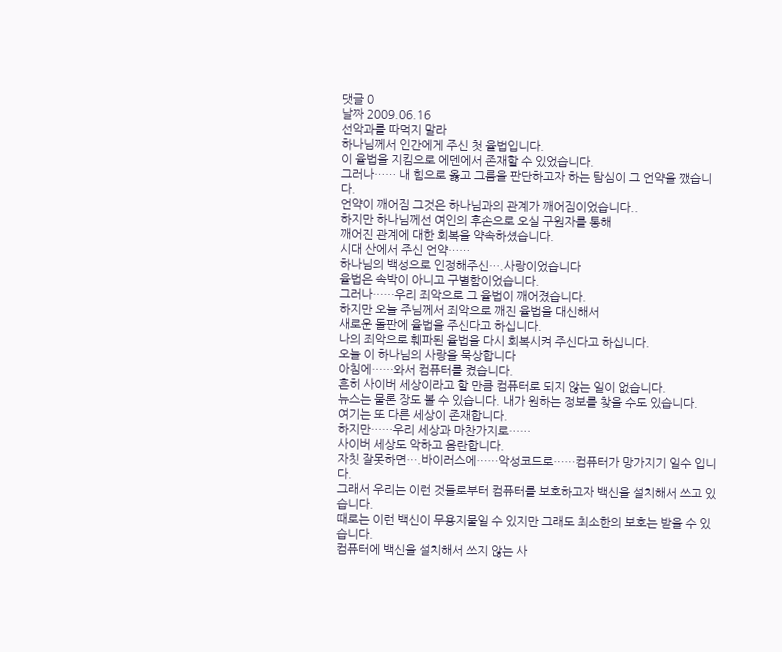댓글 0
날짜 2009.06.16
선악과를 따먹지 말라
하나님께서 인간에게 주신 첫 율법입니다.
이 율법을 지킴으로 에덴에서 존재할 수 있었습니다.
그러나…… 내 힘으로 옳고 그름을 판단하고자 하는 탐심이 그 언약을 깼습니다.
언약이 깨어짐 그것은 하나님과의 관계가 깨어짐이었습니다..
하지만 하나님께선 여인의 후손으로 오실 구원자를 통해
깨어진 관계에 대한 회복을 약속하셨습니다.
시대 산에서 주신 언약……
하나님의 백성으로 인정해주신….사랑이었습니다
율법은 속박이 아니고 구별함이었습니다.
그러나……우리 죄악으로 그 율법이 깨어졌습니다.
하지만 오늘 주님께서 죄악으로 깨진 율법을 대신해서
새로운 돌판에 율법을 주신다고 하십니다.
나의 죄악으로 훼파된 율법을 다시 회복시켜 주신다고 하십니다.
오늘 이 하나님의 사랑을 묵상합니다
아침에……와서 컴퓨터를 켰습니다.
흔히 사이버 세상이라고 할 만큼 컴퓨터로 되지 않는 일이 없습니다.
뉴스는 물론 장도 볼 수 있습니다. 내가 원하는 정보를 찾을 수도 있습니다.
여기는 또 다른 세상이 존재합니다.
하지만……우리 세상과 마찬가지로……
사이버 세상도 악하고 음란합니다.
자칫 잘못하면….바이러스에……악성코드로……컴퓨터가 망가지기 일수 입니다.
그래서 우리는 이런 것들로부터 컴퓨터를 보호하고자 백신을 설치해서 쓰고 있습니다.
때로는 이런 백신이 무용지물일 수 있지만 그래도 최소한의 보호는 받을 수 있습니다.
컴퓨터에 백신을 설치해서 쓰지 않는 사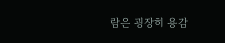람은 굉장히 용감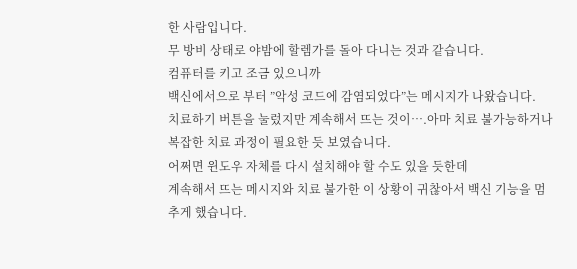한 사람입니다.
무 방비 상태로 야밤에 할렘가를 돌아 다니는 것과 같습니다.
컴퓨터를 키고 조금 있으니까
백신에서으로 부터 ”악성 코드에 감염되었다”는 메시지가 나왔습니다.
치료하기 버튼을 눌렀지만 계속해서 뜨는 것이….아마 치료 불가능하거나
복잡한 치료 과정이 필요한 듯 보였습니다.
어쩌면 윈도우 자체를 다시 설치해야 할 수도 있을 듯한데
계속해서 뜨는 메시지와 치료 불가한 이 상황이 귀찮아서 백신 기능을 멈추게 했습니다.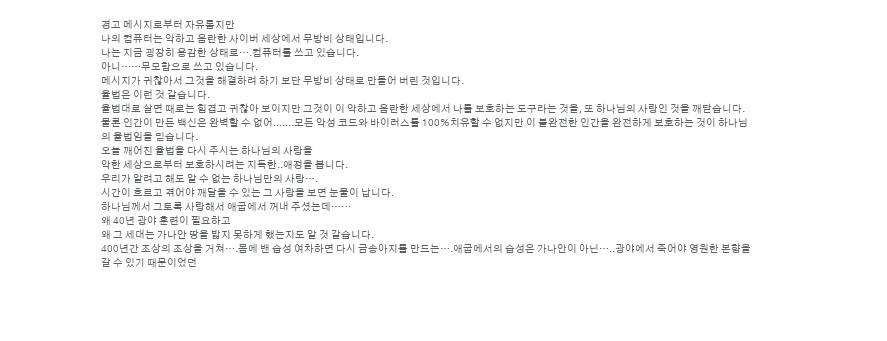경고 메시지로부터 자유롭지만
나의 컴퓨터는 악하고 음란한 사이버 세상에서 무방비 상태입니다.
나는 지금 굉장히 용감한 상태로….컴퓨터를 쓰고 있습니다.
아니……무모함으로 쓰고 있습니다.
메시지가 귀찮아서 그것을 해결하려 하기 보단 무방비 상태로 만들어 버린 것입니다.
율법은 이런 것 같습니다.
율법대로 살면 때로는 힘겹고 귀찮아 보이지만 그것이 이 악하고 음란한 세상에서 나를 보호하는 도구라는 것을, 또 하나님의 사랑인 것을 깨닫습니다.
물론 인간이 만든 백신은 완벽할 수 없어.......모든 악성 코드와 바이러스를 100%치유할 수 없지만 이 불완전한 인간을 완전하게 보호하는 것이 하나님의 율법임을 믿습니다.
오늘 깨어진 율법을 다시 주시는 하나님의 사랑을
악한 세상으로부터 보호하시려는 지독한..애정을 봅니다.
우리가 알려고 해도 알 수 없는 하나님만의 사랑….
시간이 흐르고 겪어야 깨달을 수 있는 그 사랑을 보면 눈물이 납니다.
하나님께서 그토록 사랑해서 애굽에서 꺼내 주셨는데……
왜 40년 광야 훈련이 필요하고
왜 그 세대는 가나안 땅을 밟지 못하게 했는지도 알 것 같습니다.
400년간 조상의 조상을 거쳐….몸에 밴 습성 여차하면 다시 금송아지를 만드는….애굽에서의 습성은 가나안이 아닌…..광야에서 죽어야 영원한 본향을 갈 수 있기 때문이었던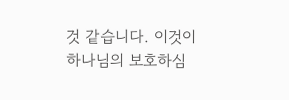것 같습니다. 이것이 하나님의 보호하심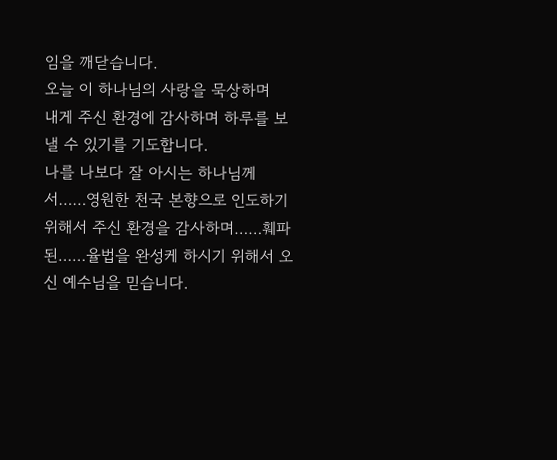임을 깨닫습니다.
오늘 이 하나님의 사랑을 묵상하며
내게 주신 환경에 감사하며 하루를 보낼 수 있기를 기도합니다.
나를 나보다 잘 아시는 하나님께서……영원한 천국 본향으로 인도하기 위해서 주신 환경을 감사하며……훼파된……율법을 완성케 하시기 위해서 오신 예수님을 믿습니다.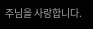주님을 사랑합니다.